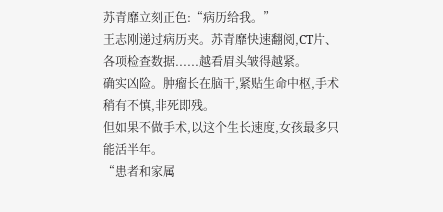苏青靡立刻正色:“病历给我。”
王志刚递过病历夹。苏青靡快速翻阅,CT片、各项检查数据......越看眉头皱得越紧。
确实凶险。肿瘤长在脑干,紧贴生命中枢,手术稍有不慎,非死即残。
但如果不做手术,以这个生长速度,女孩最多只能活半年。
“患者和家属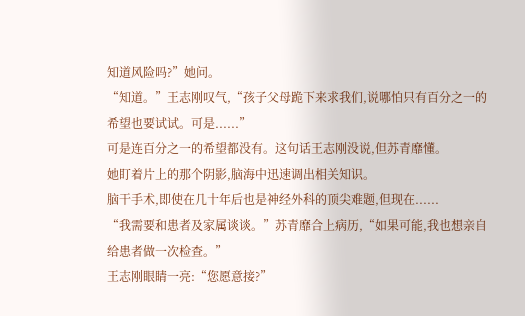知道风险吗?”她问。
“知道。”王志刚叹气,“孩子父母跪下来求我们,说哪怕只有百分之一的希望也要试试。可是......”
可是连百分之一的希望都没有。这句话王志刚没说,但苏青靡懂。
她盯着片上的那个阴影,脑海中迅速调出相关知识。
脑干手术,即使在几十年后也是神经外科的顶尖难题,但现在......
“我需要和患者及家属谈谈。”苏青靡合上病历,“如果可能,我也想亲自给患者做一次检查。”
王志刚眼睛一亮:“您愿意接?”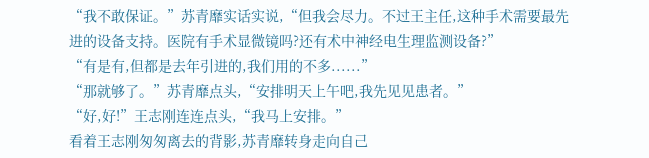“我不敢保证。”苏青靡实话实说,“但我会尽力。不过王主任,这种手术需要最先进的设备支持。医院有手术显微镜吗?还有术中神经电生理监测设备?”
“有是有,但都是去年引进的,我们用的不多......”
“那就够了。”苏青靡点头,“安排明天上午吧,我先见见患者。”
“好,好!”王志刚连连点头,“我马上安排。”
看着王志刚匆匆离去的背影,苏青靡转身走向自己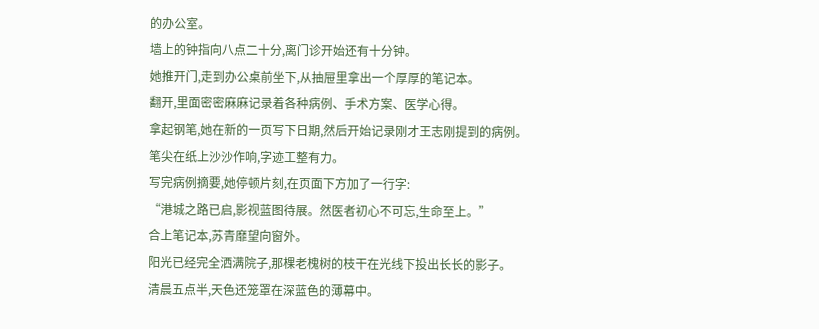的办公室。
墙上的钟指向八点二十分,离门诊开始还有十分钟。
她推开门,走到办公桌前坐下,从抽屉里拿出一个厚厚的笔记本。
翻开,里面密密麻麻记录着各种病例、手术方案、医学心得。
拿起钢笔,她在新的一页写下日期,然后开始记录刚才王志刚提到的病例。
笔尖在纸上沙沙作响,字迹工整有力。
写完病例摘要,她停顿片刻,在页面下方加了一行字:
“港城之路已启,影视蓝图待展。然医者初心不可忘,生命至上。”
合上笔记本,苏青靡望向窗外。
阳光已经完全洒满院子,那棵老槐树的枝干在光线下投出长长的影子。
清晨五点半,天色还笼罩在深蓝色的薄幕中。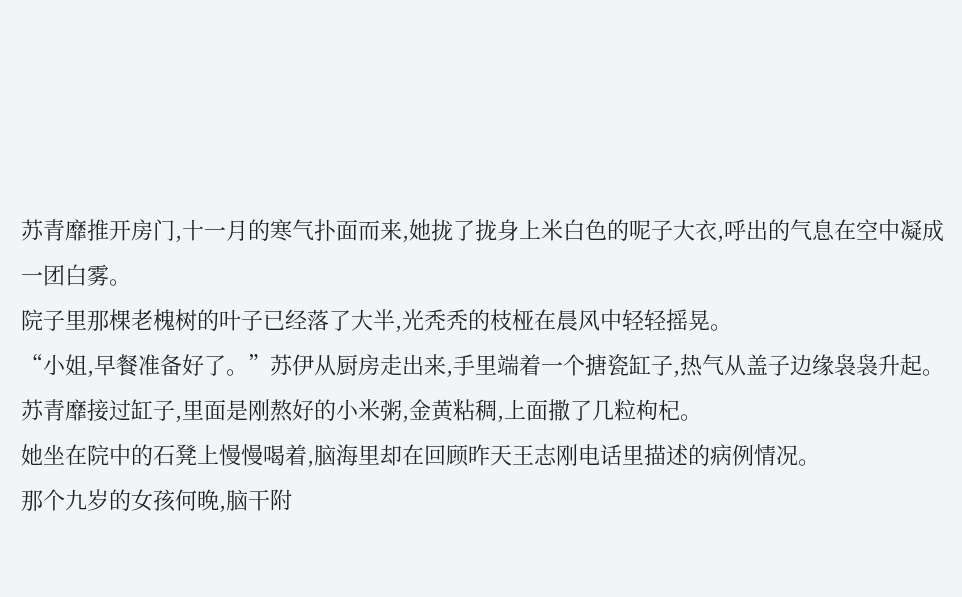苏青靡推开房门,十一月的寒气扑面而来,她拢了拢身上米白色的呢子大衣,呼出的气息在空中凝成一团白雾。
院子里那棵老槐树的叶子已经落了大半,光秃秃的枝桠在晨风中轻轻摇晃。
“小姐,早餐准备好了。”苏伊从厨房走出来,手里端着一个搪瓷缸子,热气从盖子边缘袅袅升起。
苏青靡接过缸子,里面是刚熬好的小米粥,金黄粘稠,上面撒了几粒枸杞。
她坐在院中的石凳上慢慢喝着,脑海里却在回顾昨天王志刚电话里描述的病例情况。
那个九岁的女孩何晚,脑干附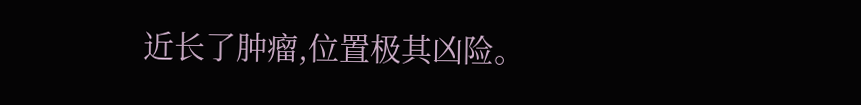近长了肿瘤,位置极其凶险。